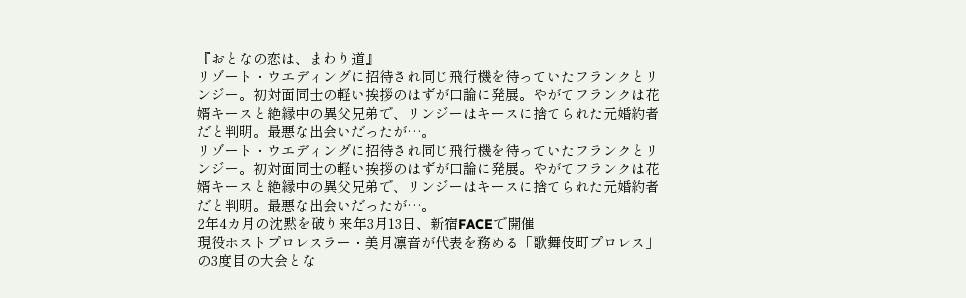『おとなの恋は、まわり道』
リゾート・ウエディングに招待され同じ飛行機を待っていたフランクとリンジー。初対面同士の軽い挨拶のはずが口論に発展。やがてフランクは花婿キースと絶縁中の異父兄弟で、リンジーはキースに捨てられた元婚約者だと判明。最悪な出会いだったが…。
リゾート・ウエディングに招待され同じ飛行機を待っていたフランクとリンジー。初対面同士の軽い挨拶のはずが口論に発展。やがてフランクは花婿キースと絶縁中の異父兄弟で、リンジーはキースに捨てられた元婚約者だと判明。最悪な出会いだったが…。
2年4カ月の沈黙を破り来年3月13日、新宿FACEで開催
現役ホストプロレスラー・美月凛音が代表を務める「歌舞伎町プロレス」の3度目の大会とな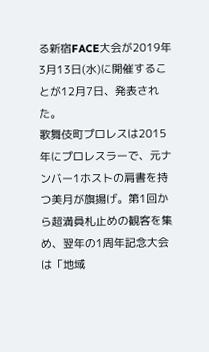る新宿FACE大会が2019年3月13日(水)に開催することが12月7日、発表された。
歌舞伎町プロレスは2015年にプロレスラーで、元ナンバー1ホストの肩書を持つ美月が旗揚げ。第1回から超満員札止めの観客を集め、翌年の1周年記念大会は「地域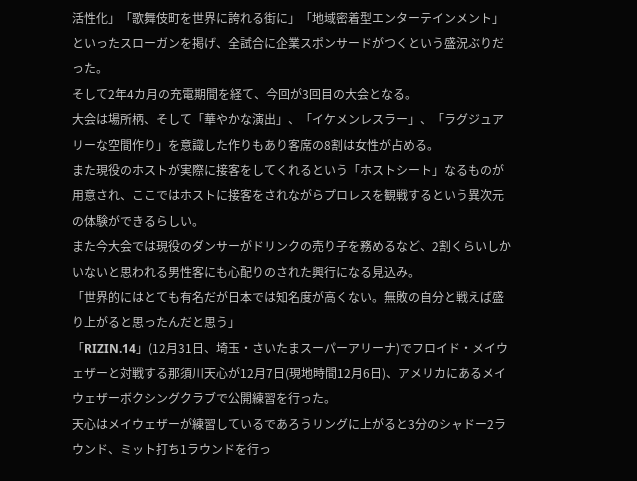活性化」「歌舞伎町を世界に誇れる街に」「地域密着型エンターテインメント」といったスローガンを掲げ、全試合に企業スポンサードがつくという盛況ぶりだった。
そして2年4カ月の充電期間を経て、今回が3回目の大会となる。
大会は場所柄、そして「華やかな演出」、「イケメンレスラー」、「ラグジュアリーな空間作り」を意識した作りもあり客席の8割は女性が占める。
また現役のホストが実際に接客をしてくれるという「ホストシート」なるものが用意され、ここではホストに接客をされながらプロレスを観戦するという異次元の体験ができるらしい。
また今大会では現役のダンサーがドリンクの売り子を務めるなど、2割くらいしかいないと思われる男性客にも心配りのされた興行になる見込み。
「世界的にはとても有名だが日本では知名度が高くない。無敗の自分と戦えば盛り上がると思ったんだと思う」
「RIZIN.14」(12月31日、埼玉・さいたまスーパーアリーナ)でフロイド・メイウェザーと対戦する那須川天心が12月7日(現地時間12月6日)、アメリカにあるメイウェザーボクシングクラブで公開練習を行った。
天心はメイウェザーが練習しているであろうリングに上がると3分のシャドー2ラウンド、ミット打ち1ラウンドを行っ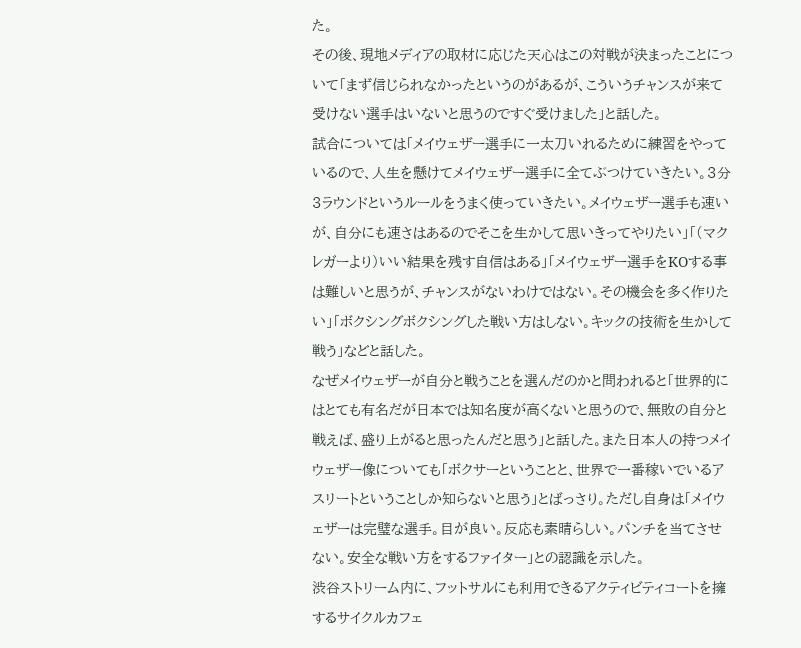た。
その後、現地メディアの取材に応じた天心はこの対戦が決まったことについて「まず信じられなかったというのがあるが、こういうチャンスが来て受けない選手はいないと思うのですぐ受けました」と話した。
試合については「メイウェザー選手に一太刀いれるために練習をやっているので、人生を懸けてメイウェザー選手に全てぶつけていきたい。3分3ラウンドというルールをうまく使っていきたい。メイウェザー選手も速いが、自分にも速さはあるのでそこを生かして思いきってやりたい」「(マクレガーより)いい結果を残す自信はある」「メイウェザー選手をKOする事は難しいと思うが、チャンスがないわけではない。その機会を多く作りたい」「ボクシングボクシングした戦い方はしない。キックの技術を生かして戦う」などと話した。
なぜメイウェザーが自分と戦うことを選んだのかと問われると「世界的にはとても有名だが日本では知名度が高くないと思うので、無敗の自分と戦えば、盛り上がると思ったんだと思う」と話した。また日本人の持つメイウェザー像についても「ボクサーということと、世界で一番稼いでいるアスリートということしか知らないと思う」とばっさり。ただし自身は「メイウェザーは完璧な選手。目が良い。反応も素晴らしい。パンチを当てさせない。安全な戦い方をするファイター」との認識を示した。
渋谷ストリーム内に、フットサルにも利用できるアクティビティコートを擁するサイクルカフェ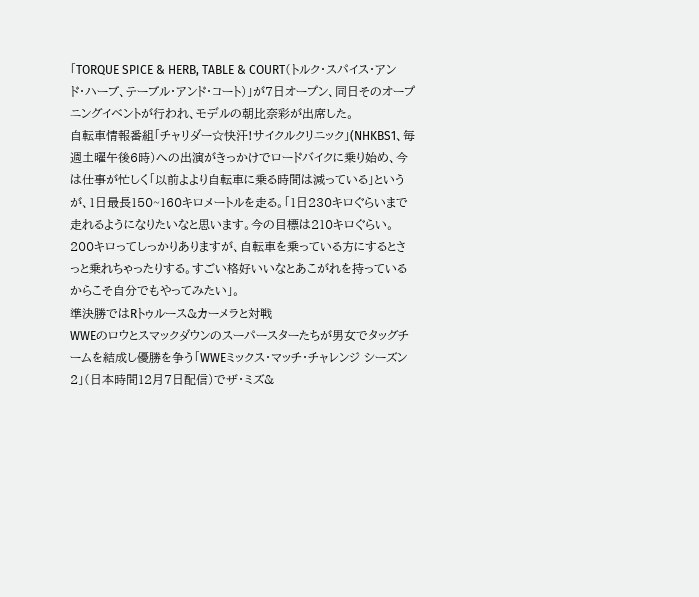「TORQUE SPICE & HERB, TABLE & COURT(トルク・スパイス・アンド・ハーブ、テーブル・アンド・コート)」が7日オープン、同日そのオープニングイベントが行われ、モデルの朝比奈彩が出席した。
自転車情報番組「チャリダー☆快汗!サイクルクリニック」(NHKBS1、毎週土曜午後6時)への出演がきっかけでロードバイクに乗り始め、今は仕事が忙しく「以前よより自転車に乗る時間は減っている」というが、1日最長150~160キロメートルを走る。「1日230キロぐらいまで走れるようになりたいなと思います。今の目標は210キロぐらい。200キロってしっかりありますが、自転車を乗っている方にするとさっと乗れちゃったりする。すごい格好いいなとあこがれを持っているからこそ自分でもやってみたい」。
準決勝ではRトゥルース&カーメラと対戦
WWEのロウとスマックダウンのスーパースターたちが男女でタッグチームを結成し優勝を争う「WWEミックス・マッチ・チャレンジ シーズン2」(日本時間12月7日配信)でザ・ミズ&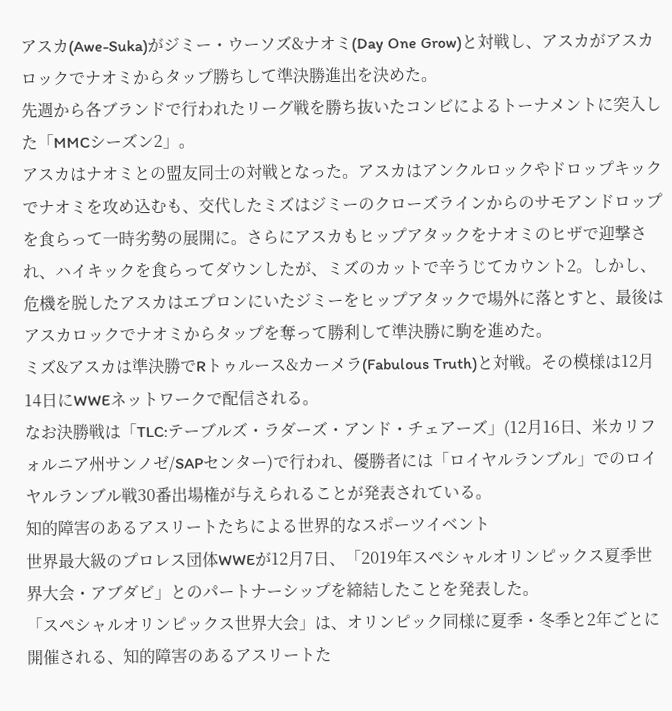アスカ(Awe-Suka)がジミー・ウーソズ&ナオミ(Day One Grow)と対戦し、アスカがアスカロックでナオミからタップ勝ちして準決勝進出を決めた。
先週から各ブランドで行われたリーグ戦を勝ち抜いたコンビによるトーナメントに突入した「MMCシーズン2」。
アスカはナオミとの盟友同士の対戦となった。アスカはアンクルロックやドロップキックでナオミを攻め込むも、交代したミズはジミーのクローズラインからのサモアンドロップを食らって一時劣勢の展開に。さらにアスカもヒップアタックをナオミのヒザで迎撃され、ハイキックを食らってダウンしたが、ミズのカットで辛うじてカウント2。しかし、危機を脱したアスカはエプロンにいたジミーをヒップアタックで場外に落とすと、最後はアスカロックでナオミからタップを奪って勝利して準決勝に駒を進めた。
ミズ&アスカは準決勝でRトゥルース&カーメラ(Fabulous Truth)と対戦。その模様は12月14日にWWEネットワークで配信される。
なお決勝戦は「TLC:テーブルズ・ラダーズ・アンド・チェアーズ」(12月16日、米カリフォルニア州サンノゼ/SAPセンター)で行われ、優勝者には「ロイヤルランブル」でのロイヤルランブル戦30番出場権が与えられることが発表されている。
知的障害のあるアスリートたちによる世界的なスポーツイベント
世界最大級のプロレス団体WWEが12月7日、「2019年スペシャルオリンピックス夏季世界大会・アブダビ」とのパートナーシップを締結したことを発表した。
「スペシャルオリンピックス世界大会」は、オリンピック同様に夏季・冬季と2年ごとに開催される、知的障害のあるアスリートた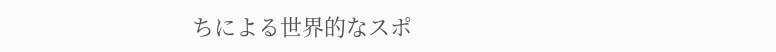ちによる世界的なスポ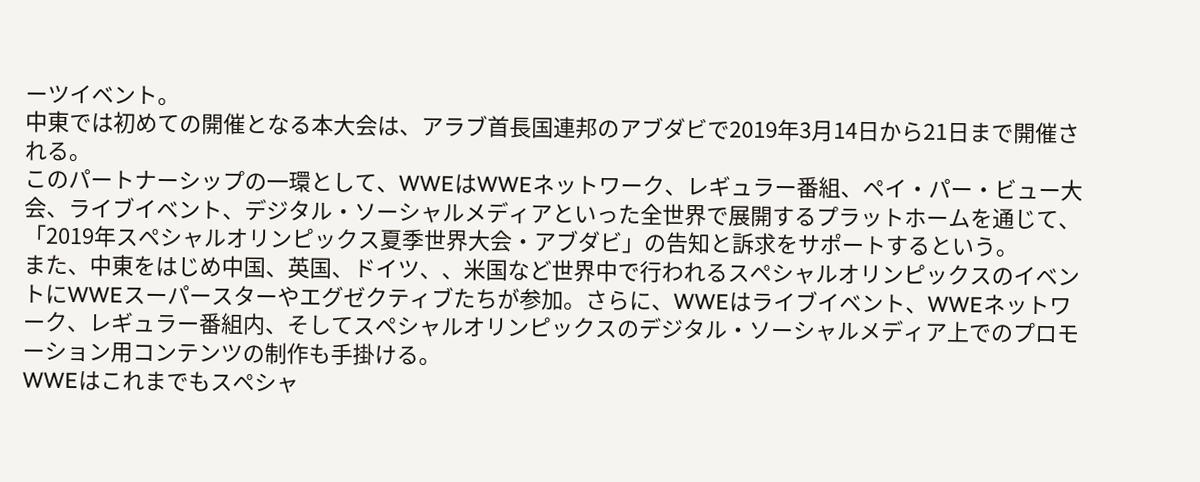ーツイベント。
中東では初めての開催となる本大会は、アラブ首長国連邦のアブダビで2019年3月14日から21日まで開催される。
このパートナーシップの一環として、WWEはWWEネットワーク、レギュラー番組、ペイ・パー・ビュー大会、ライブイベント、デジタル・ソーシャルメディアといった全世界で展開するプラットホームを通じて、「2019年スペシャルオリンピックス夏季世界大会・アブダビ」の告知と訴求をサポートするという。
また、中東をはじめ中国、英国、ドイツ、、米国など世界中で行われるスペシャルオリンピックスのイベントにWWEスーパースターやエグゼクティブたちが参加。さらに、WWEはライブイベント、WWEネットワーク、レギュラー番組内、そしてスペシャルオリンピックスのデジタル・ソーシャルメディア上でのプロモーション用コンテンツの制作も手掛ける。
WWEはこれまでもスペシャ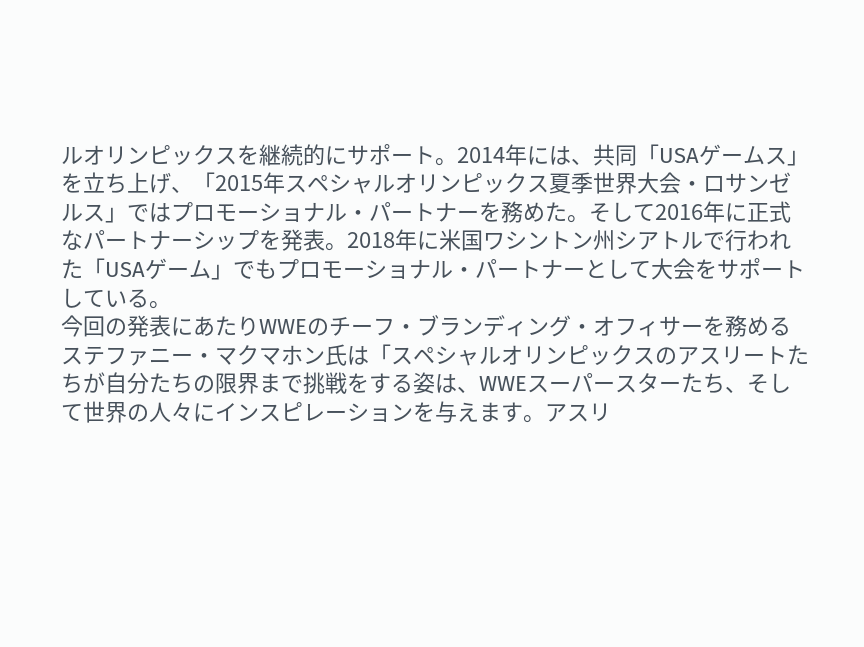ルオリンピックスを継続的にサポート。2014年には、共同「USAゲームス」を立ち上げ、「2015年スペシャルオリンピックス夏季世界大会・ロサンゼルス」ではプロモーショナル・パートナーを務めた。そして2016年に正式なパートナーシップを発表。2018年に米国ワシントン州シアトルで行われた「USAゲーム」でもプロモーショナル・パートナーとして大会をサポートしている。
今回の発表にあたりWWEのチーフ・ブランディング・オフィサーを務めるステファニー・マクマホン氏は「スペシャルオリンピックスのアスリートたちが自分たちの限界まで挑戦をする姿は、WWEスーパースターたち、そして世界の人々にインスピレーションを与えます。アスリ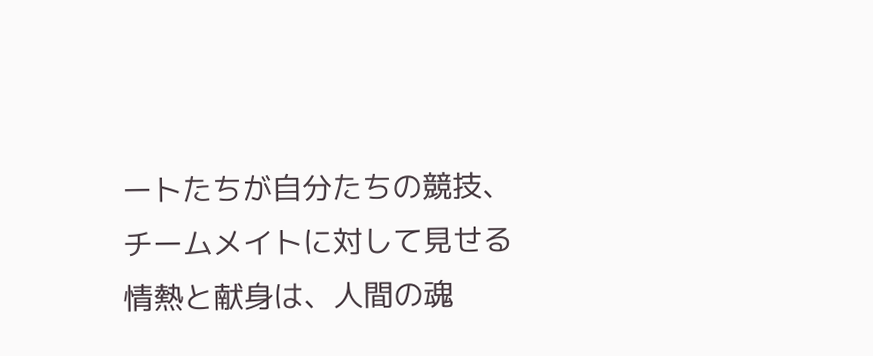ートたちが自分たちの競技、チームメイトに対して見せる情熱と献身は、人間の魂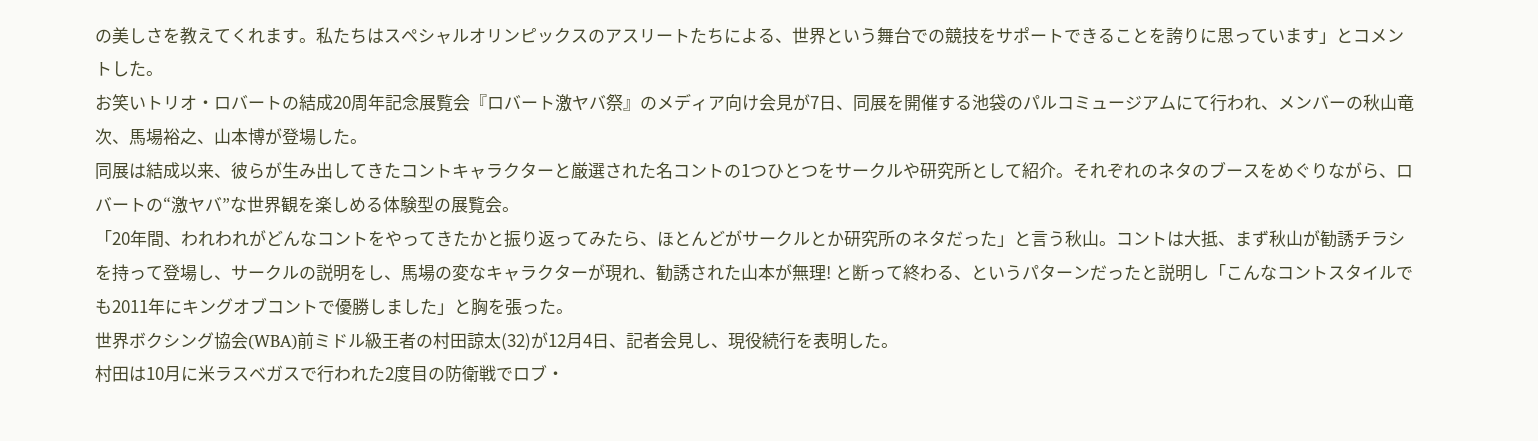の美しさを教えてくれます。私たちはスペシャルオリンピックスのアスリートたちによる、世界という舞台での競技をサポートできることを誇りに思っています」とコメントした。
お笑いトリオ・ロバートの結成20周年記念展覧会『ロバート激ヤバ祭』のメディア向け会見が7日、同展を開催する池袋のパルコミュージアムにて行われ、メンバーの秋山竜次、馬場裕之、山本博が登場した。
同展は結成以来、彼らが生み出してきたコントキャラクターと厳選された名コントの1つひとつをサークルや研究所として紹介。それぞれのネタのブースをめぐりながら、ロバートの“激ヤバ”な世界観を楽しめる体験型の展覧会。
「20年間、われわれがどんなコントをやってきたかと振り返ってみたら、ほとんどがサークルとか研究所のネタだった」と言う秋山。コントは大抵、まず秋山が勧誘チラシを持って登場し、サークルの説明をし、馬場の変なキャラクターが現れ、勧誘された山本が無理! と断って終わる、というパターンだったと説明し「こんなコントスタイルでも2011年にキングオブコントで優勝しました」と胸を張った。
世界ボクシング協会(WBA)前ミドル級王者の村田諒太(32)が12月4日、記者会見し、現役続行を表明した。
村田は10月に米ラスベガスで行われた2度目の防衛戦でロブ・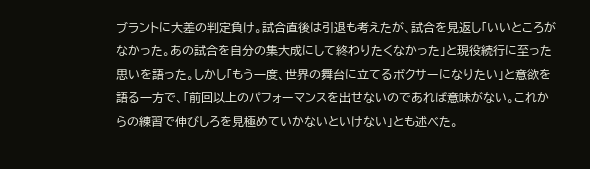ブラントに大差の判定負け。試合直後は引退も考えたが、試合を見返し「いいところがなかった。あの試合を自分の集大成にして終わりたくなかった」と現役続行に至った思いを語った。しかし「もう一度、世界の舞台に立てるボクサーになりたい」と意欲を語る一方で、「前回以上のパフォーマンスを出せないのであれば意味がない。これからの練習で伸びしろを見極めていかないといけない」とも述べた。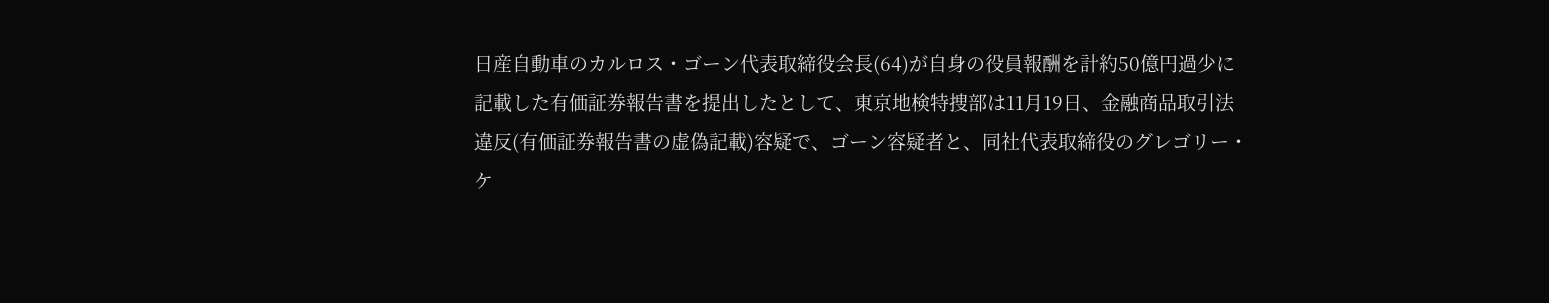日産自動車のカルロス・ゴーン代表取締役会長(64)が自身の役員報酬を計約50億円過少に記載した有価証券報告書を提出したとして、東京地検特捜部は11月19日、金融商品取引法違反(有価証券報告書の虚偽記載)容疑で、ゴーン容疑者と、同社代表取締役のグレゴリー・ケ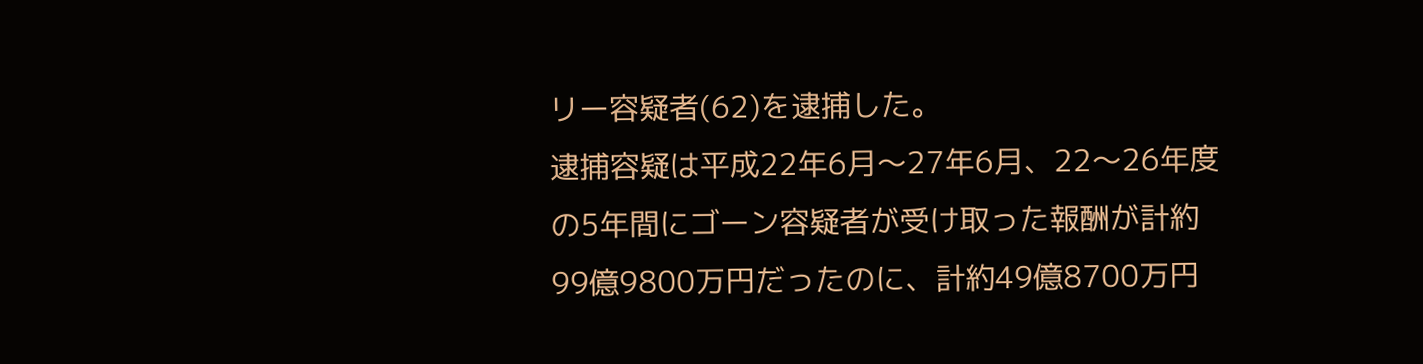リー容疑者(62)を逮捕した。
逮捕容疑は平成22年6月〜27年6月、22〜26年度の5年間にゴーン容疑者が受け取った報酬が計約99億9800万円だったのに、計約49億8700万円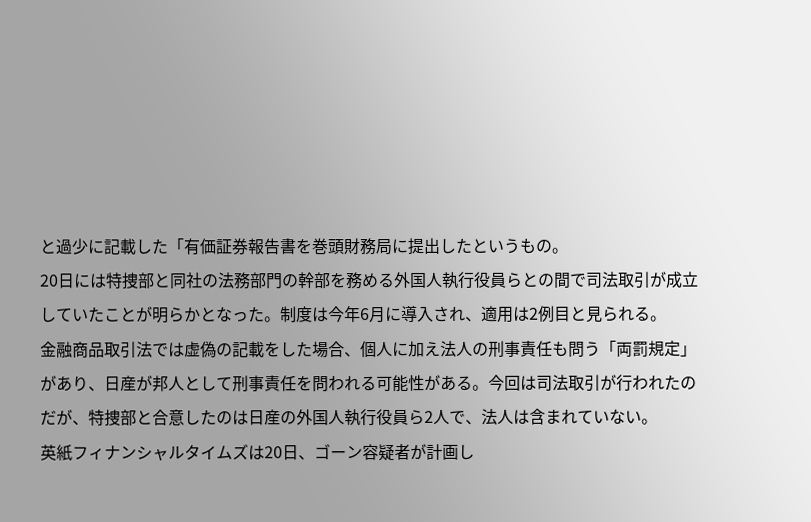と過少に記載した「有価証券報告書を巻頭財務局に提出したというもの。
20日には特捜部と同社の法務部門の幹部を務める外国人執行役員らとの間で司法取引が成立していたことが明らかとなった。制度は今年6月に導入され、適用は2例目と見られる。
金融商品取引法では虚偽の記載をした場合、個人に加え法人の刑事責任も問う「両罰規定」があり、日産が邦人として刑事責任を問われる可能性がある。今回は司法取引が行われたのだが、特捜部と合意したのは日産の外国人執行役員ら2人で、法人は含まれていない。
英紙フィナンシャルタイムズは20日、ゴーン容疑者が計画し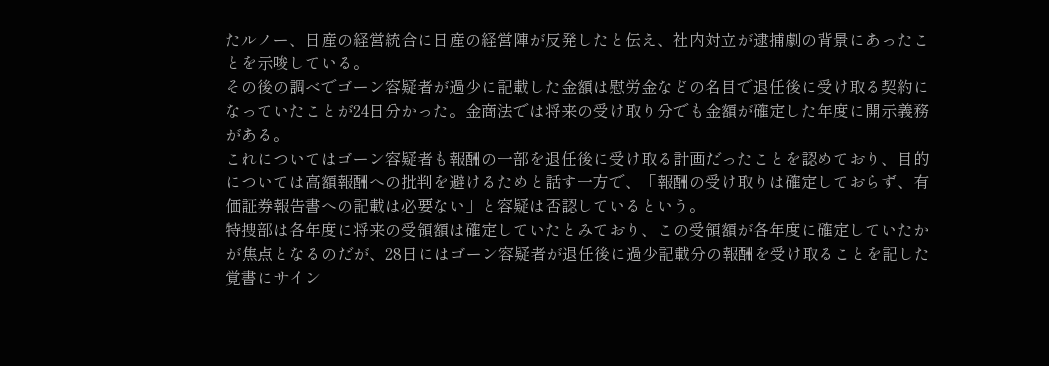たルノー、日産の経営統合に日産の経営陣が反発したと伝え、社内対立が逮捕劇の背景にあったことを示唆している。
その後の調べでゴーン容疑者が過少に記載した金額は慰労金などの名目で退任後に受け取る契約になっていたことが24日分かった。金商法では将来の受け取り分でも金額が確定した年度に開示義務がある。
これについてはゴーン容疑者も報酬の一部を退任後に受け取る計画だったことを認めており、目的については高額報酬への批判を避けるためと話す一方で、「報酬の受け取りは確定しておらず、有価証券報告書への記載は必要ない」と容疑は否認しているという。
特捜部は各年度に将来の受領額は確定していたとみており、この受領額が各年度に確定していたかが焦点となるのだが、28日にはゴーン容疑者が退任後に過少記載分の報酬を受け取ることを記した覚書にサイン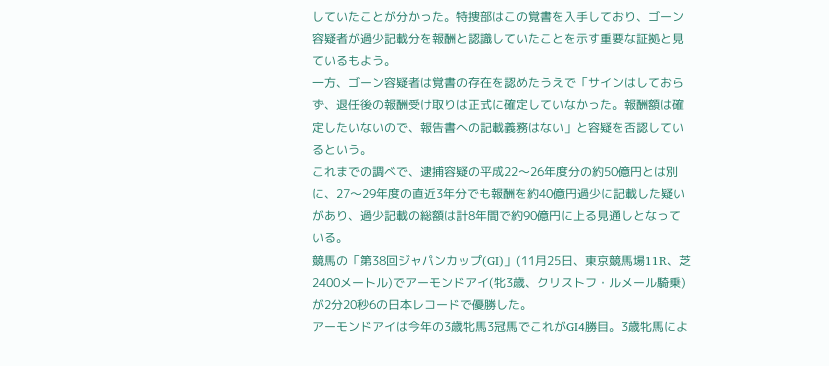していたことが分かった。特捜部はこの覚書を入手しており、ゴーン容疑者が過少記載分を報酬と認識していたことを示す重要な証拠と見ているもよう。
一方、ゴーン容疑者は覚書の存在を認めたうえで「サインはしておらず、退任後の報酬受け取りは正式に確定していなかった。報酬額は確定したいないので、報告書への記載義務はない」と容疑を否認しているという。
これまでの調べで、逮捕容疑の平成22〜26年度分の約50億円とは別に、27〜29年度の直近3年分でも報酬を約40億円過少に記載した疑いがあり、過少記載の総額は計8年間で約90億円に上る見通しとなっている。
競馬の「第38回ジャパンカップ(GⅠ)」(11月25日、東京競馬場11R、芝2400メートル)でアーモンドアイ(牝3歳、クリストフ・ルメール騎乗)が2分20秒6の日本レコードで優勝した。
アーモンドアイは今年の3歳牝馬3冠馬でこれがGⅠ4勝目。3歳牝馬によ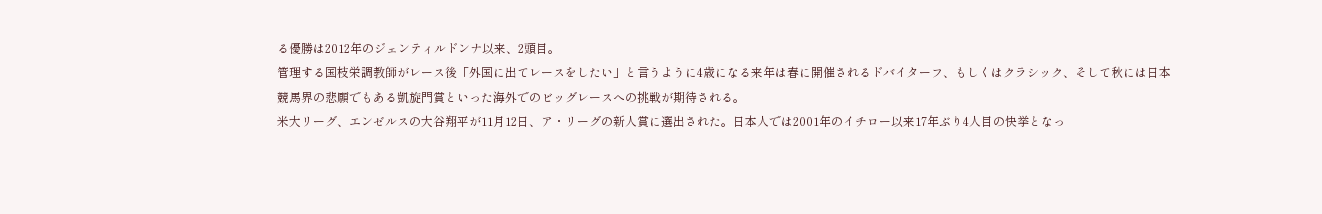る優勝は2012年のジェンティルドンナ以来、2頭目。
管理する国枝栄調教師がレース後「外国に出てレースをしたい」と言うように4歳になる来年は春に開催されるドバイターフ、もしくはクラシック、そして秋には日本競馬界の悲願でもある凱旋門賞といった海外でのビッグレースへの挑戦が期待される。
米大リーグ、エンゼルスの大谷翔平が11月12日、ア・リーグの新人賞に選出された。日本人では2001年のイチロー以来17年ぶり4人目の快挙となっ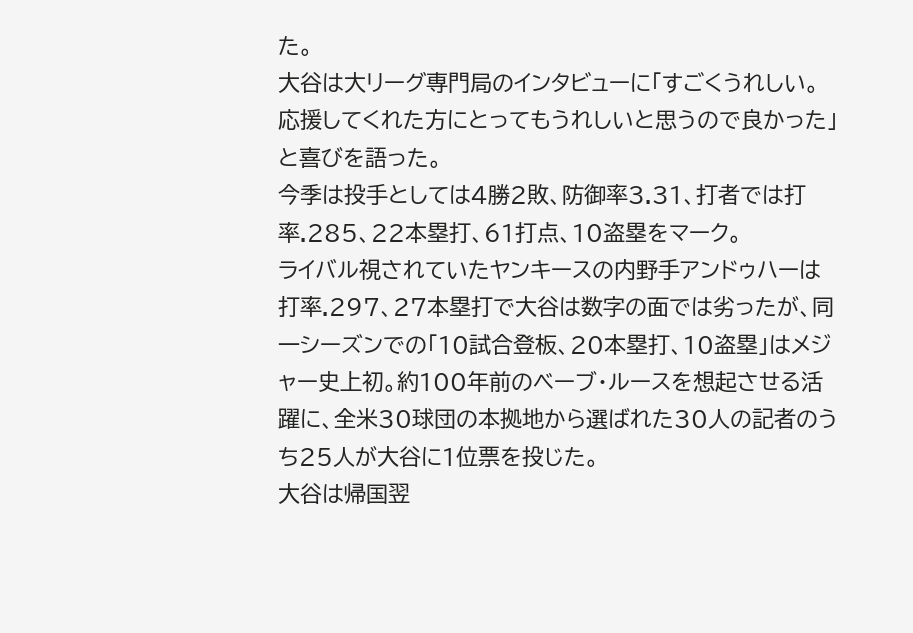た。
大谷は大リーグ専門局のインタビューに「すごくうれしい。応援してくれた方にとってもうれしいと思うので良かった」と喜びを語った。
今季は投手としては4勝2敗、防御率3.31、打者では打率.285、22本塁打、61打点、10盗塁をマーク。
ライバル視されていたヤンキースの内野手アンドゥハーは打率.297、27本塁打で大谷は数字の面では劣ったが、同一シーズンでの「10試合登板、20本塁打、10盗塁」はメジャー史上初。約100年前のベーブ・ルースを想起させる活躍に、全米30球団の本拠地から選ばれた30人の記者のうち25人が大谷に1位票を投じた。
大谷は帰国翌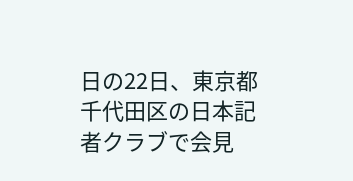日の22日、東京都千代田区の日本記者クラブで会見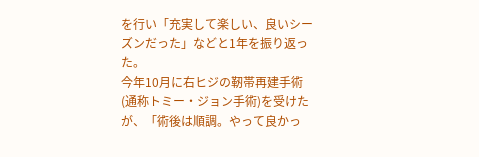を行い「充実して楽しい、良いシーズンだった」などと1年を振り返った。
今年10月に右ヒジの靭帯再建手術(通称トミー・ジョン手術)を受けたが、「術後は順調。やって良かっ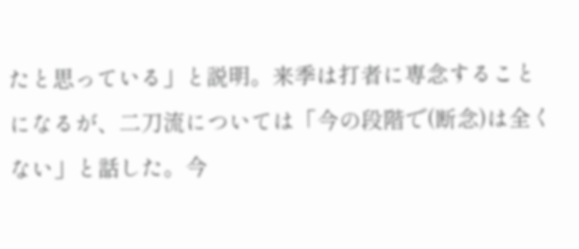たと思っている」と説明。来季は打者に専念することになるが、二刀流については「今の段階で(断念)は全くない」と話した。今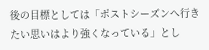後の目標としては「ポストシーズンへ行きたい思いはより強くなっている」とし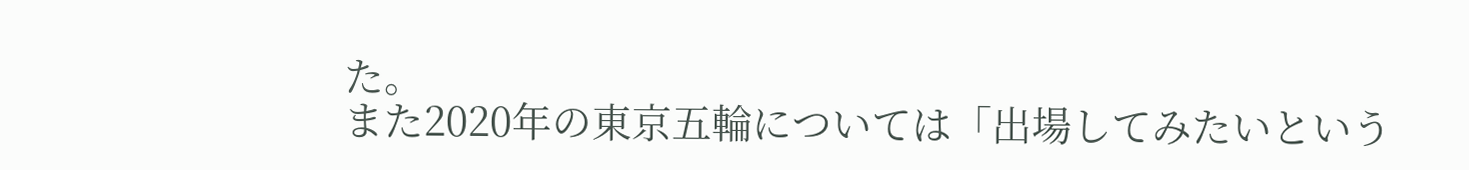た。
また2020年の東京五輪については「出場してみたいという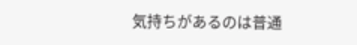気持ちがあるのは普通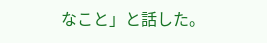なこと」と話した。